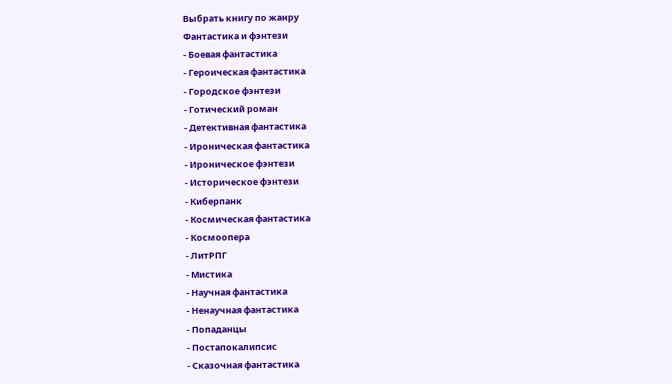Выбрать книгу по жанру
Фантастика и фэнтези
- Боевая фантастика
- Героическая фантастика
- Городское фэнтези
- Готический роман
- Детективная фантастика
- Ироническая фантастика
- Ироническое фэнтези
- Историческое фэнтези
- Киберпанк
- Космическая фантастика
- Космоопера
- ЛитРПГ
- Мистика
- Научная фантастика
- Ненаучная фантастика
- Попаданцы
- Постапокалипсис
- Сказочная фантастика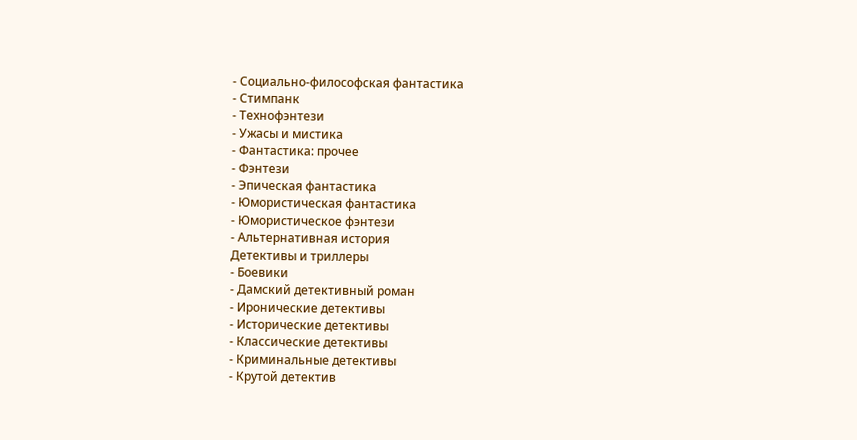- Социально-философская фантастика
- Стимпанк
- Технофэнтези
- Ужасы и мистика
- Фантастика: прочее
- Фэнтези
- Эпическая фантастика
- Юмористическая фантастика
- Юмористическое фэнтези
- Альтернативная история
Детективы и триллеры
- Боевики
- Дамский детективный роман
- Иронические детективы
- Исторические детективы
- Классические детективы
- Криминальные детективы
- Крутой детектив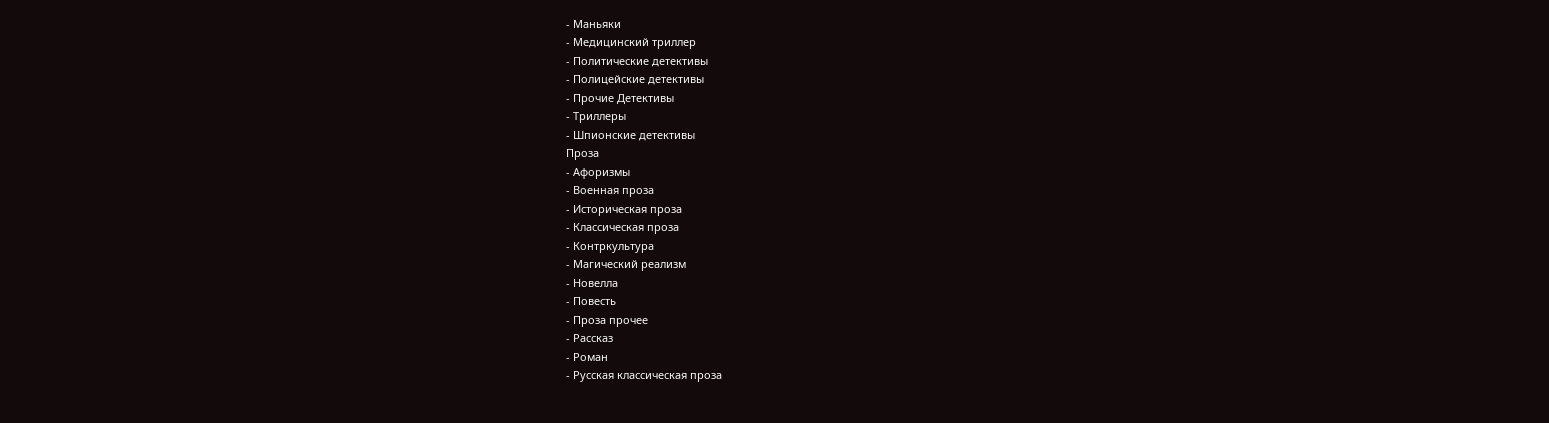- Маньяки
- Медицинский триллер
- Политические детективы
- Полицейские детективы
- Прочие Детективы
- Триллеры
- Шпионские детективы
Проза
- Афоризмы
- Военная проза
- Историческая проза
- Классическая проза
- Контркультура
- Магический реализм
- Новелла
- Повесть
- Проза прочее
- Рассказ
- Роман
- Русская классическая проза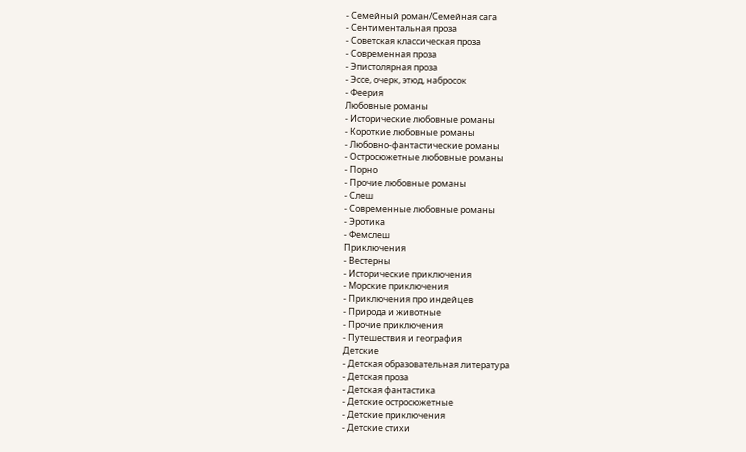- Семейный роман/Семейная сага
- Сентиментальная проза
- Советская классическая проза
- Современная проза
- Эпистолярная проза
- Эссе, очерк, этюд, набросок
- Феерия
Любовные романы
- Исторические любовные романы
- Короткие любовные романы
- Любовно-фантастические романы
- Остросюжетные любовные романы
- Порно
- Прочие любовные романы
- Слеш
- Современные любовные романы
- Эротика
- Фемслеш
Приключения
- Вестерны
- Исторические приключения
- Морские приключения
- Приключения про индейцев
- Природа и животные
- Прочие приключения
- Путешествия и география
Детские
- Детская образовательная литература
- Детская проза
- Детская фантастика
- Детские остросюжетные
- Детские приключения
- Детские стихи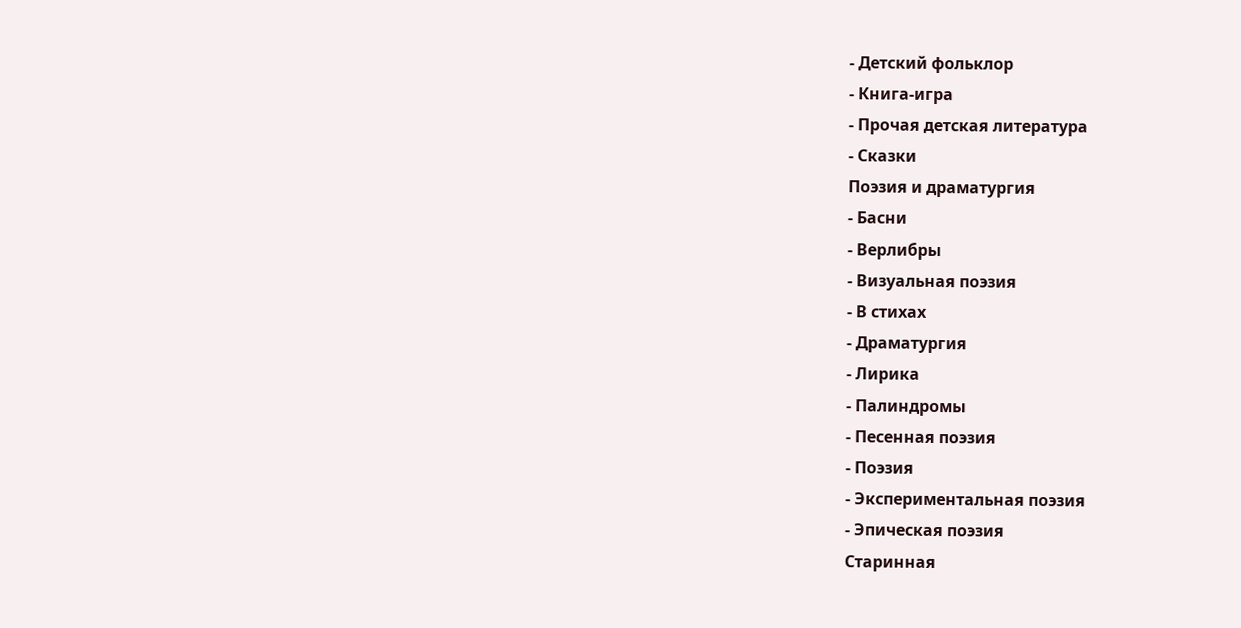- Детский фольклор
- Книга-игра
- Прочая детская литература
- Сказки
Поэзия и драматургия
- Басни
- Верлибры
- Визуальная поэзия
- В стихах
- Драматургия
- Лирика
- Палиндромы
- Песенная поэзия
- Поэзия
- Экспериментальная поэзия
- Эпическая поэзия
Старинная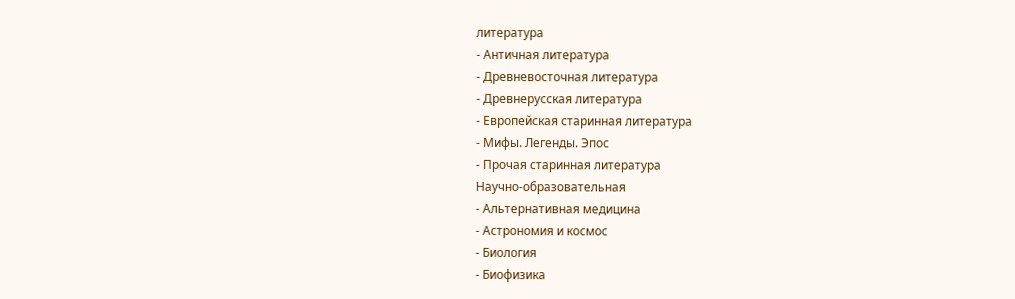литература
- Античная литература
- Древневосточная литература
- Древнерусская литература
- Европейская старинная литература
- Мифы. Легенды. Эпос
- Прочая старинная литература
Научно-образовательная
- Альтернативная медицина
- Астрономия и космос
- Биология
- Биофизика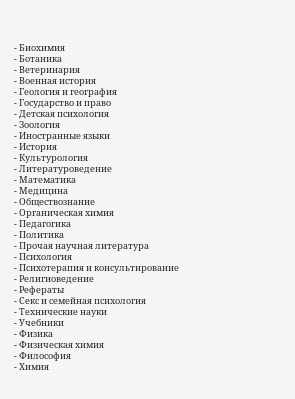- Биохимия
- Ботаника
- Ветеринария
- Военная история
- Геология и география
- Государство и право
- Детская психология
- Зоология
- Иностранные языки
- История
- Культурология
- Литературоведение
- Математика
- Медицина
- Обществознание
- Органическая химия
- Педагогика
- Политика
- Прочая научная литература
- Психология
- Психотерапия и консультирование
- Религиоведение
- Рефераты
- Секс и семейная психология
- Технические науки
- Учебники
- Физика
- Физическая химия
- Философия
- Химия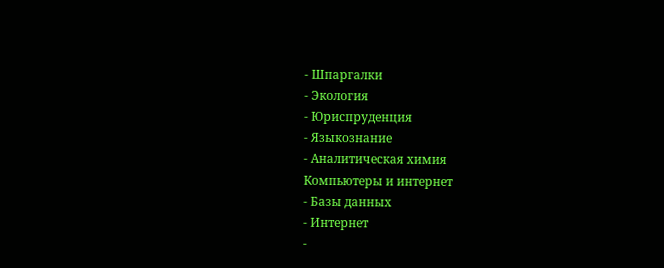- Шпаргалки
- Экология
- Юриспруденция
- Языкознание
- Аналитическая химия
Компьютеры и интернет
- Базы данных
- Интернет
-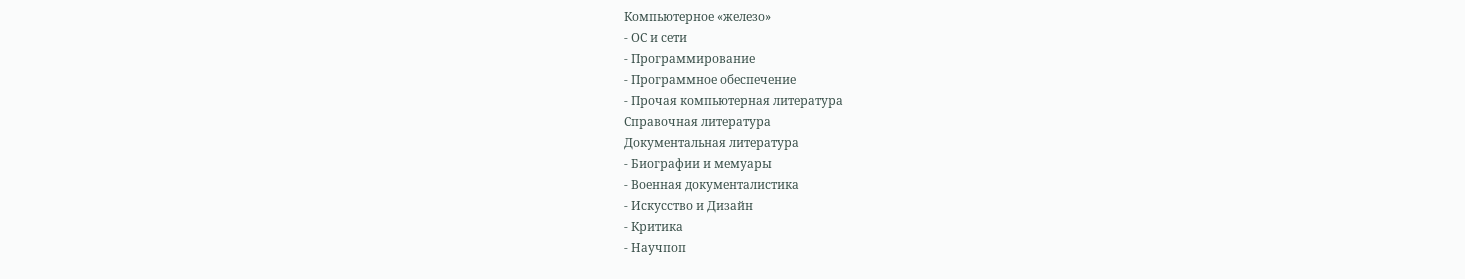Компьютерное «железо»
- ОС и сети
- Программирование
- Программное обеспечение
- Прочая компьютерная литература
Справочная литература
Документальная литература
- Биографии и мемуары
- Военная документалистика
- Искусство и Дизайн
- Критика
- Научпоп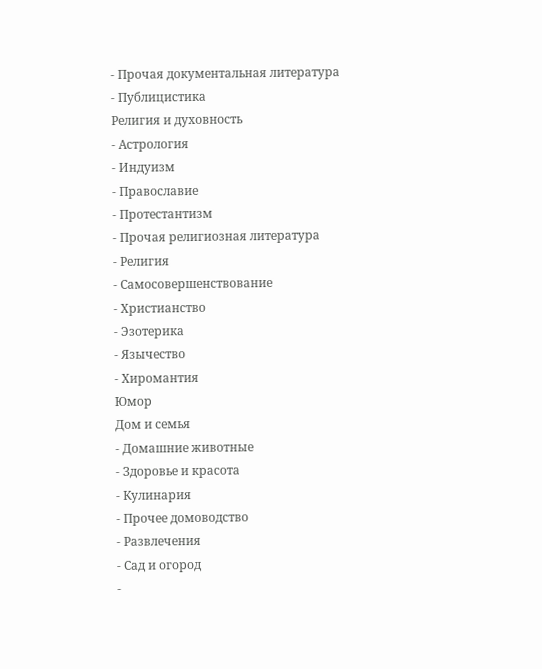- Прочая документальная литература
- Публицистика
Религия и духовность
- Астрология
- Индуизм
- Православие
- Протестантизм
- Прочая религиозная литература
- Религия
- Самосовершенствование
- Христианство
- Эзотерика
- Язычество
- Хиромантия
Юмор
Дом и семья
- Домашние животные
- Здоровье и красота
- Кулинария
- Прочее домоводство
- Развлечения
- Сад и огород
-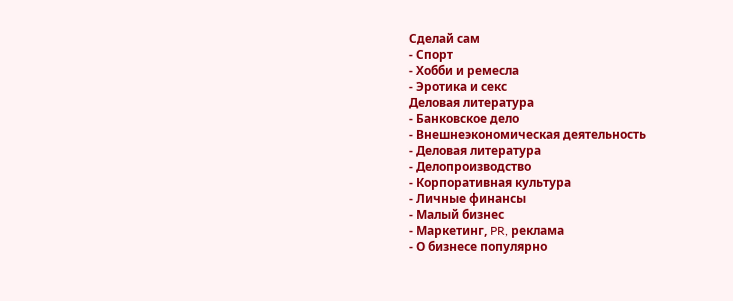Сделай сам
- Спорт
- Хобби и ремесла
- Эротика и секс
Деловая литература
- Банковское дело
- Внешнеэкономическая деятельность
- Деловая литература
- Делопроизводство
- Корпоративная культура
- Личные финансы
- Малый бизнес
- Маркетинг, PR, реклама
- О бизнесе популярно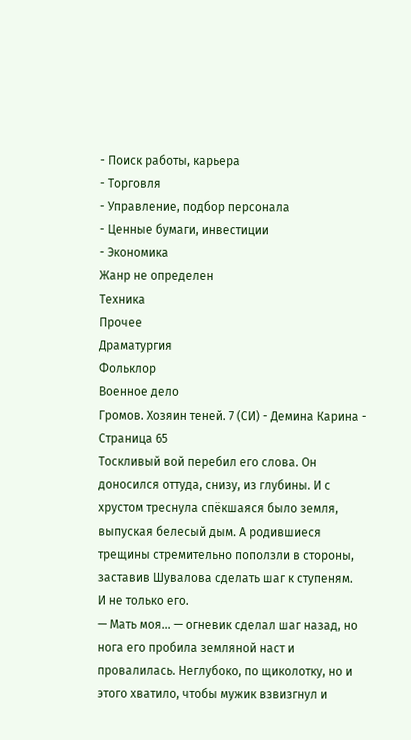- Поиск работы, карьера
- Торговля
- Управление, подбор персонала
- Ценные бумаги, инвестиции
- Экономика
Жанр не определен
Техника
Прочее
Драматургия
Фольклор
Военное дело
Громов. Хозяин теней. 7 (СИ) - Демина Карина - Страница 65
Тоскливый вой перебил его слова. Он доносился оттуда, снизу, из глубины. И с хрустом треснула спёкшаяся было земля, выпуская белесый дым. А родившиеся трещины стремительно поползли в стороны, заставив Шувалова сделать шаг к ступеням.
И не только его.
— Мать моя… — огневик сделал шаг назад, но нога его пробила земляной наст и провалилась. Неглубоко, по щиколотку, но и этого хватило, чтобы мужик взвизгнул и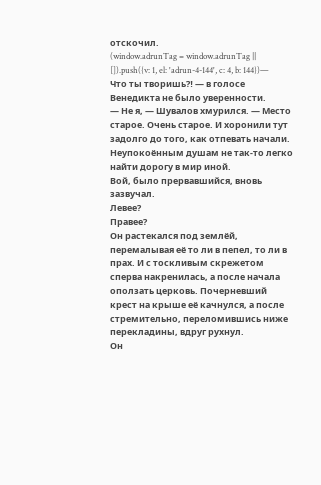отскочил.
(window.adrunTag = window.adrunTag || []).push({v: 1, el: 'adrun-4-144', c: 4, b: 144})— Что ты творишь⁈ — в голосе Венедикта не было уверенности.
— Не я, — Шувалов хмурился. — Место старое. Очень старое. И хоронили тут задолго до того, как отпевать начали. Неупокоённым душам не так-то легко найти дорогу в мир иной.
Вой, было прервавшийся, вновь зазвучал.
Левее?
Правее?
Он растекался под землёй, перемалывая её то ли в пепел, то ли в прах. И с тоскливым скрежетом сперва накренилась, а после начала оползать церковь. Почерневший крест на крыше её качнулся, а после стремительно, переломившись ниже перекладины, вдруг рухнул.
Он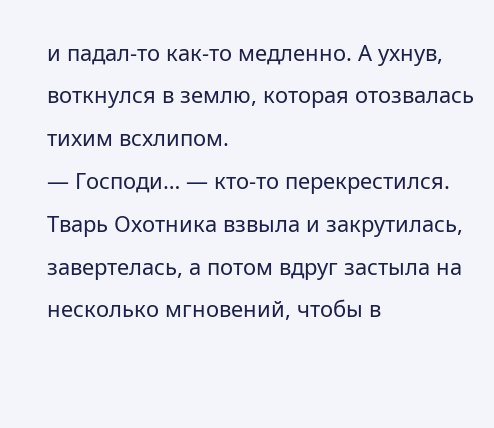и падал-то как-то медленно. А ухнув, воткнулся в землю, которая отозвалась тихим всхлипом.
— Господи… — кто-то перекрестился.
Тварь Охотника взвыла и закрутилась, завертелась, а потом вдруг застыла на несколько мгновений, чтобы в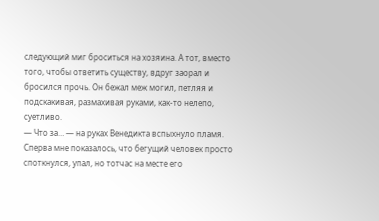следующий миг броситься на хозяина. А тот, вместо того, чтобы ответить существу, вдруг заорал и бросился прочь. Он бежал меж могил, петляя и подскакивая, размахивая руками, как-то нелепо, суетливо.
— Что за… — на руках Венедикта вспыхнуло пламя.
Сперва мне показалось, что бегущий человек просто споткнулся, упал, но тотчас на месте его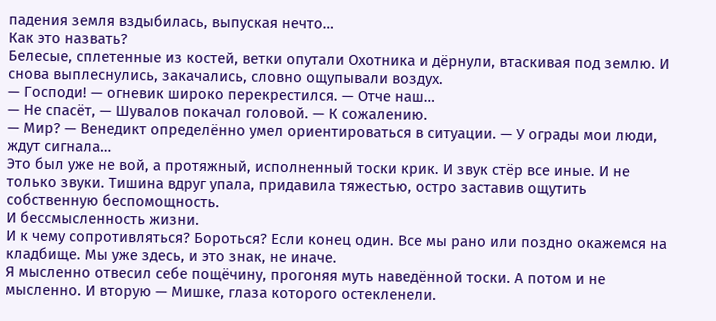падения земля вздыбилась, выпуская нечто…
Как это назвать?
Белесые, сплетенные из костей, ветки опутали Охотника и дёрнули, втаскивая под землю. И снова выплеснулись, закачались, словно ощупывали воздух.
— Господи! — огневик широко перекрестился. — Отче наш…
— Не спасёт, — Шувалов покачал головой. — К сожалению.
— Мир? — Венедикт определённо умел ориентироваться в ситуации. — У ограды мои люди, ждут сигнала…
Это был уже не вой, а протяжный, исполненный тоски крик. И звук стёр все иные. И не только звуки. Тишина вдруг упала, придавила тяжестью, остро заставив ощутить собственную беспомощность.
И бессмысленность жизни.
И к чему сопротивляться? Бороться? Если конец один. Все мы рано или поздно окажемся на кладбище. Мы уже здесь, и это знак, не иначе.
Я мысленно отвесил себе пощёчину, прогоняя муть наведённой тоски. А потом и не мысленно. И вторую — Мишке, глаза которого остекленели.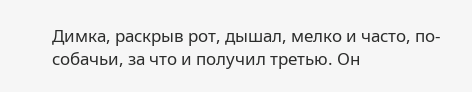Димка, раскрыв рот, дышал, мелко и часто, по-собачьи, за что и получил третью. Он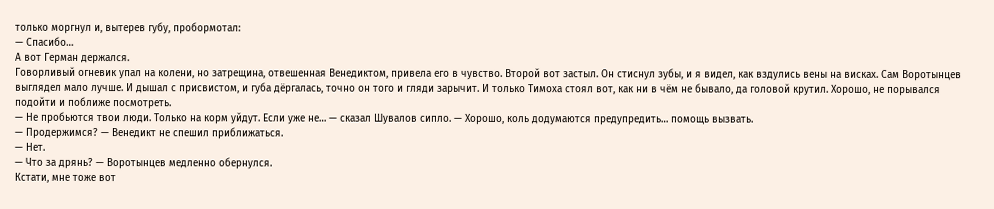только моргнул и, вытерев губу, пробормотал:
— Спасибо…
А вот Герман держался.
Говорливый огневик упал на колени, но затрещина, отвешенная Венедиктом, привела его в чувство. Второй вот застыл. Он стиснул зубы, и я видел, как вздулись вены на висках. Сам Воротынцев выглядел мало лучше. И дышал с присвистом, и губа дёргалась, точно он того и гляди зарычит. И только Тимоха стоял вот, как ни в чём не бывало, да головой крутил. Хорошо, не порывался подойти и поближе посмотреть.
— Не пробьются твои люди. Только на корм уйдут. Если уже не… — сказал Шувалов сипло. — Хорошо, коль додумаются предупредить… помощь вызвать.
— Продержимся? — Венедикт не спешил приближаться.
— Нет.
— Что за дрянь? — Воротынцев медленно обернулся.
Кстати, мне тоже вот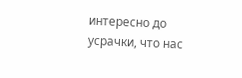интересно до усрачки, что нас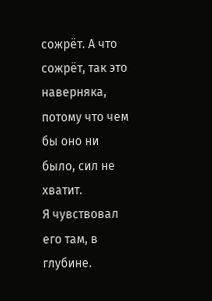сожрёт. А что сожрёт, так это наверняка, потому что чем бы оно ни было, сил не хватит.
Я чувствовал его там, в глубине.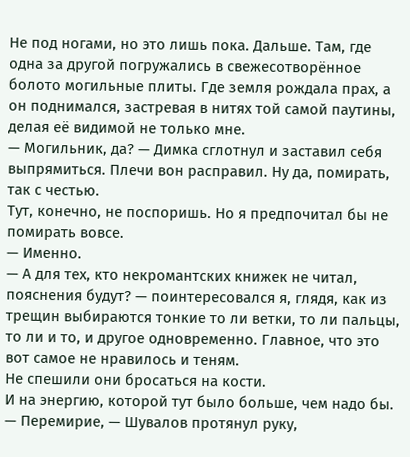Не под ногами, но это лишь пока. Дальше. Там, где одна за другой погружались в свежесотворённое болото могильные плиты. Где земля рождала прах, а он поднимался, застревая в нитях той самой паутины, делая её видимой не только мне.
— Могильник, да? — Димка сглотнул и заставил себя выпрямиться. Плечи вон расправил. Ну да, помирать, так с честью.
Тут, конечно, не поспоришь. Но я предпочитал бы не помирать вовсе.
— Именно.
— А для тех, кто некромантских книжек не читал, пояснения будут? — поинтересовался я, глядя, как из трещин выбираются тонкие то ли ветки, то ли пальцы, то ли и то, и другое одновременно. Главное, что это вот самое не нравилось и теням.
Не спешили они бросаться на кости.
И на энергию, которой тут было больше, чем надо бы.
— Перемирие, — Шувалов протянул руку,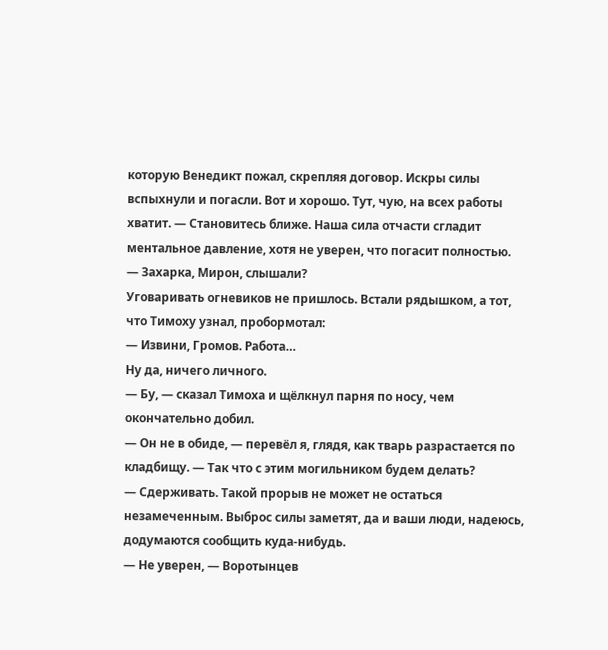которую Венедикт пожал, скрепляя договор. Искры силы вспыхнули и погасли. Вот и хорошо. Тут, чую, на всех работы хватит. — Становитесь ближе. Наша сила отчасти сгладит ментальное давление, хотя не уверен, что погасит полностью.
— Захарка, Мирон, слышали?
Уговаривать огневиков не пришлось. Встали рядышком, а тот, что Тимоху узнал, пробормотал:
— Извини, Громов. Работа…
Ну да, ничего личного.
— Бу, — сказал Тимоха и щёлкнул парня по носу, чем окончательно добил.
— Он не в обиде, — перевёл я, глядя, как тварь разрастается по кладбищу. — Так что с этим могильником будем делать?
— Сдерживать. Такой прорыв не может не остаться незамеченным. Выброс силы заметят, да и ваши люди, надеюсь, додумаются сообщить куда-нибудь.
— Не уверен, — Воротынцев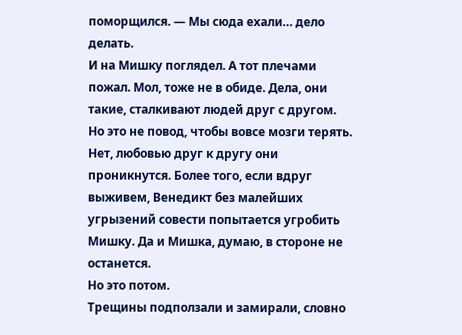поморщился. — Мы сюда ехали… дело делать.
И на Мишку поглядел. А тот плечами пожал. Мол, тоже не в обиде. Дела, они такие, сталкивают людей друг с другом. Но это не повод, чтобы вовсе мозги терять. Нет, любовью друг к другу они проникнутся. Более того, если вдруг выживем, Венедикт без малейших угрызений совести попытается угробить Мишку. Да и Мишка, думаю, в стороне не останется.
Но это потом.
Трещины подползали и замирали, словно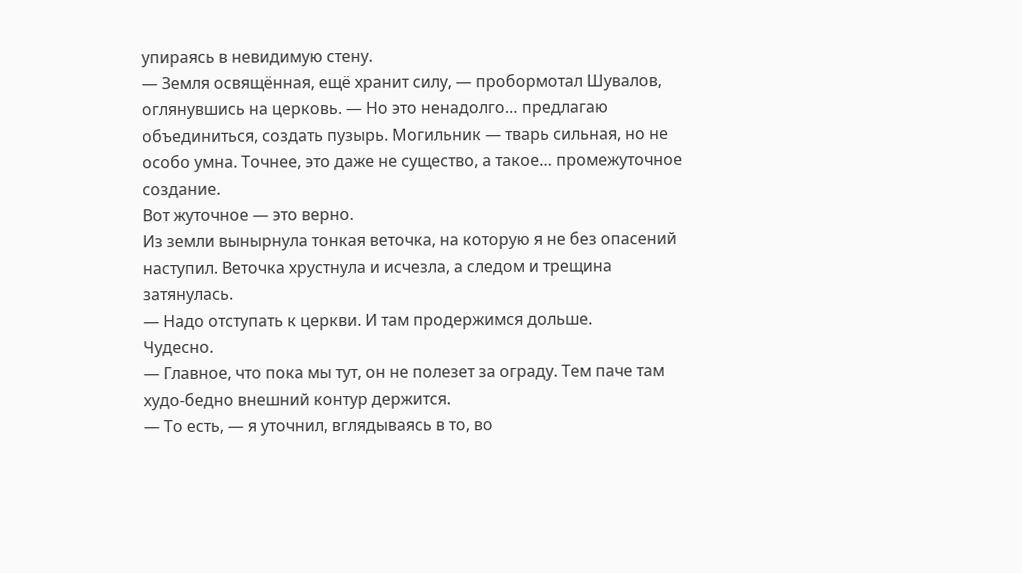упираясь в невидимую стену.
— Земля освящённая, ещё хранит силу, — пробормотал Шувалов, оглянувшись на церковь. — Но это ненадолго… предлагаю объединиться, создать пузырь. Могильник — тварь сильная, но не особо умна. Точнее, это даже не существо, а такое… промежуточное создание.
Вот жуточное — это верно.
Из земли вынырнула тонкая веточка, на которую я не без опасений наступил. Веточка хрустнула и исчезла, а следом и трещина затянулась.
— Надо отступать к церкви. И там продержимся дольше.
Чудесно.
— Главное, что пока мы тут, он не полезет за ограду. Тем паче там худо-бедно внешний контур держится.
— То есть, — я уточнил, вглядываясь в то, во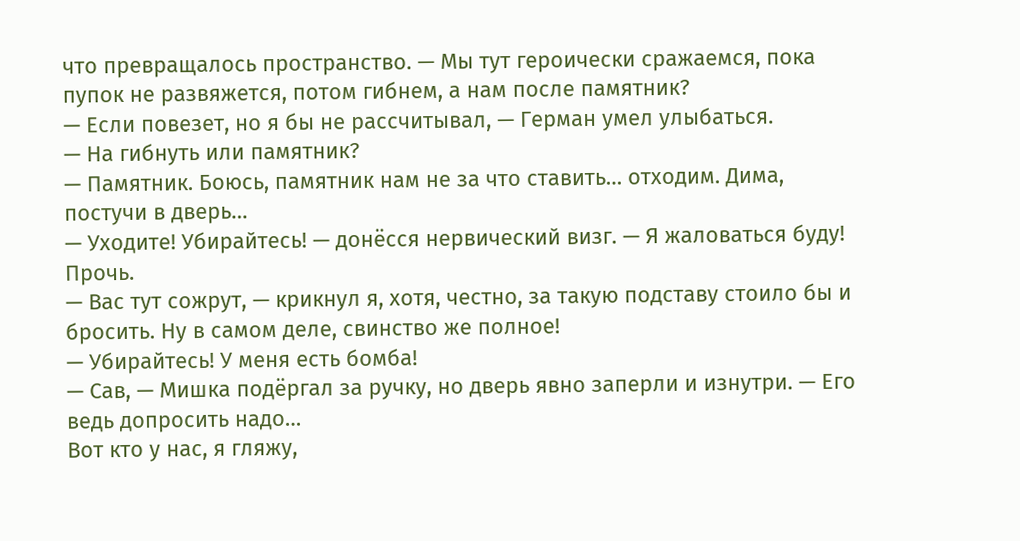что превращалось пространство. — Мы тут героически сражаемся, пока пупок не развяжется, потом гибнем, а нам после памятник?
— Если повезет, но я бы не рассчитывал, — Герман умел улыбаться.
— На гибнуть или памятник?
— Памятник. Боюсь, памятник нам не за что ставить… отходим. Дима, постучи в дверь…
— Уходите! Убирайтесь! — донёсся нервический визг. — Я жаловаться буду! Прочь.
— Вас тут сожрут, — крикнул я, хотя, честно, за такую подставу стоило бы и бросить. Ну в самом деле, свинство же полное!
— Убирайтесь! У меня есть бомба!
— Сав, — Мишка подёргал за ручку, но дверь явно заперли и изнутри. — Его ведь допросить надо…
Вот кто у нас, я гляжу,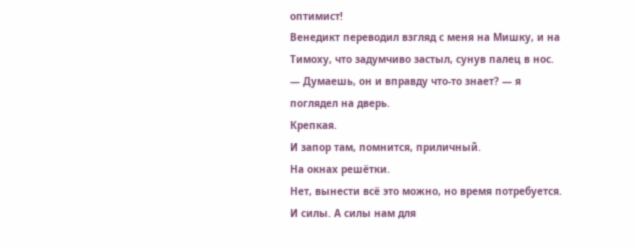оптимист!
Венедикт переводил взгляд с меня на Мишку, и на Тимоху, что задумчиво застыл, сунув палец в нос.
— Думаешь, он и вправду что-то знает? — я поглядел на дверь.
Крепкая.
И запор там, помнится, приличный.
На окнах решётки.
Нет, вынести всё это можно, но время потребуется. И силы. А силы нам для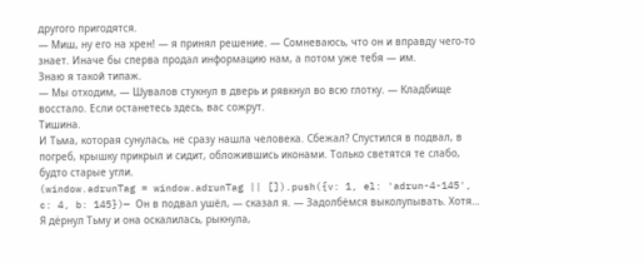другого пригодятся.
— Миш, ну его на хрен! — я принял решение. — Сомневаюсь, что он и вправду чего-то знает. Иначе бы сперва продал информацию нам, а потом уже тебя — им.
Знаю я такой типаж.
— Мы отходим, — Шувалов стукнул в дверь и рявкнул во всю глотку. — Кладбище восстало. Если останетесь здесь, вас сожрут.
Тишина.
И Тьма, которая сунулась, не сразу нашла человека. Сбежал? Спустился в подвал, в погреб, крышку прикрыл и сидит, обложившись иконами. Только светятся те слабо, будто старые угли.
(window.adrunTag = window.adrunTag || []).push({v: 1, el: 'adrun-4-145', c: 4, b: 145})— Он в подвал ушёл, — сказал я. — Задолбёмся выколупывать. Хотя…
Я дёрнул Тьму и она оскалилась, рыкнула,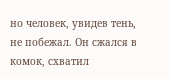но человек, увидев тень, не побежал. Он сжался в комок, схватил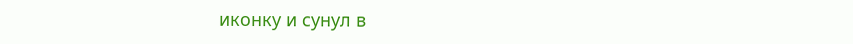иконку и сунул в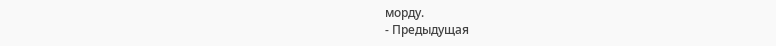морду.
- Предыдущая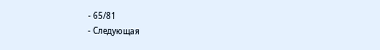- 65/81
- Следующая